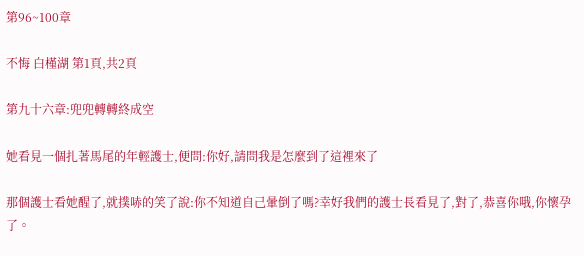第96~100章

不悔 白槿湖 第1頁,共2頁

第九十六章:兜兜轉轉終成空

她看見一個扎著馬尾的年輕護士,便問:你好,請問我是怎麼到了這裡來了

那個護士看她醒了,就撲哧的笑了說:你不知道自己暈倒了嗎?幸好我們的護士長看見了,對了,恭喜你哦,你懷孕了。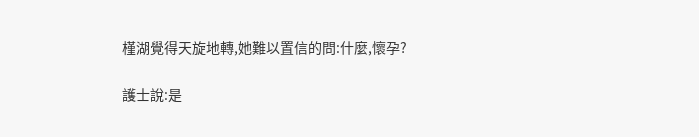槿湖覺得天旋地轉,她難以置信的問:什麼,懷孕?

護士說:是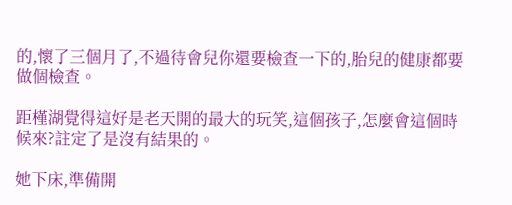的,懷了三個月了,不過待會兒你還要檢查一下的,胎兒的健康都要做個檢查。

距槿湖覺得這好是老天開的最大的玩笑,這個孩子,怎麼會這個時候來?註定了是沒有結果的。

她下床,準備開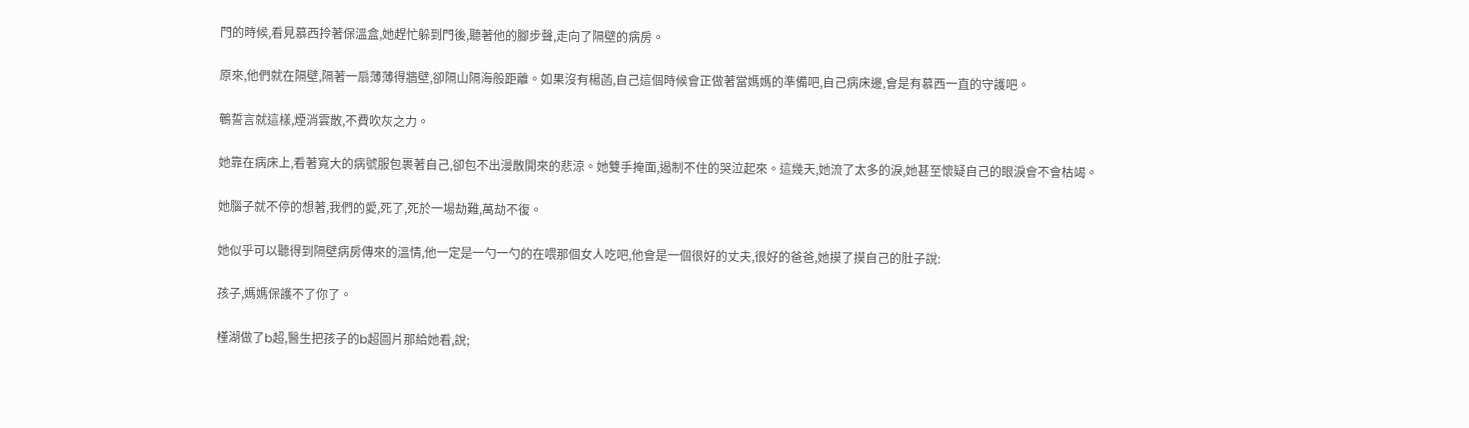門的時候,看見慕西拎著保溫盒,她趕忙躲到門後,聽著他的腳步聲,走向了隔壁的病房。

原來,他們就在隔壁,隔著一扇薄薄得牆壁,卻隔山隔海般距離。如果沒有楊菡,自己這個時候會正做著當媽媽的準備吧,自己病床邊,會是有慕西一直的守護吧。

鵪誓言就這樣,煙消雲散,不費吹灰之力。

她靠在病床上,看著寬大的病號服包裹著自己,卻包不出漫散開來的悲涼。她雙手掩面,遏制不住的哭泣起來。這幾天,她流了太多的淚,她甚至懷疑自己的眼淚會不會枯竭。

她腦子就不停的想著,我們的愛,死了,死於一場劫難,萬劫不復。

她似乎可以聽得到隔壁病房傳來的溫情,他一定是一勺一勺的在喂那個女人吃吧,他會是一個很好的丈夫,很好的爸爸,她摸了摸自己的肚子說:

孩子,媽媽保護不了你了。

槿湖做了b超,醫生把孩子的b超圖片那給她看,說;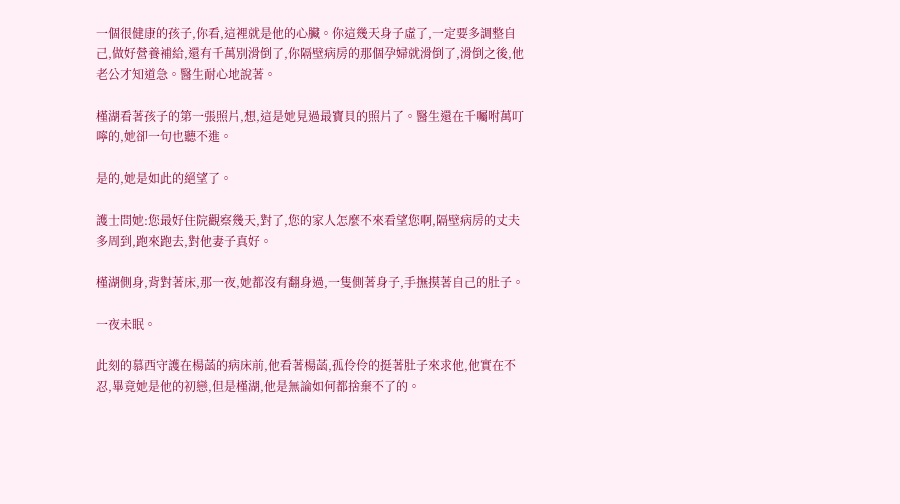一個很健康的孩子,你看,這裡就是他的心臟。你這幾天身子虛了,一定要多調整自己,做好營養補給,還有千萬別滑倒了,你隔壁病房的那個孕婦就滑倒了,滑倒之後,他老公才知道急。醫生耐心地說著。

槿湖看著孩子的第一張照片,想,這是她見過最寶貝的照片了。醫生還在千囑咐萬叮嚀的,她卻一句也聽不進。

是的,她是如此的絕望了。

護士問她:您最好住院觀察幾天,對了,您的家人怎麼不來看望您啊,隔壁病房的丈夫多周到,跑來跑去,對他妻子真好。

槿湖側身,背對著床,那一夜,她都沒有翻身過,一隻側著身子,手撫摸著自己的肚子。

一夜未眠。

此刻的慕西守護在楊菡的病床前,他看著楊菡,孤伶伶的挺著肚子來求他,他實在不忍,畢竟她是他的初戀,但是槿湖,他是無論如何都捨棄不了的。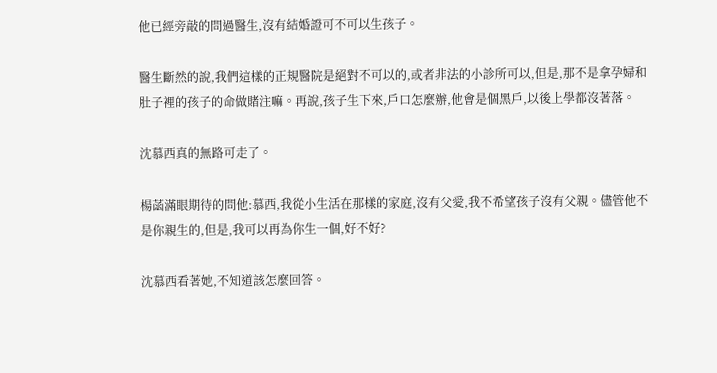他已經旁敲的問過醫生,沒有結婚證可不可以生孩子。

醫生斷然的說,我們這樣的正規醫院是絕對不可以的,或者非法的小診所可以,但是,那不是拿孕婦和肚子裡的孩子的命做賭注嘛。再說,孩子生下來,戶口怎麼辦,他會是個黑戶,以後上學都沒著落。

沈慕西真的無路可走了。

楊菡滿眼期待的問他:慕西,我從小生活在那樣的家庭,沒有父愛,我不希望孩子沒有父親。儘管他不是你親生的,但是,我可以再為你生一個,好不好?

沈慕西看著她,不知道該怎麼回答。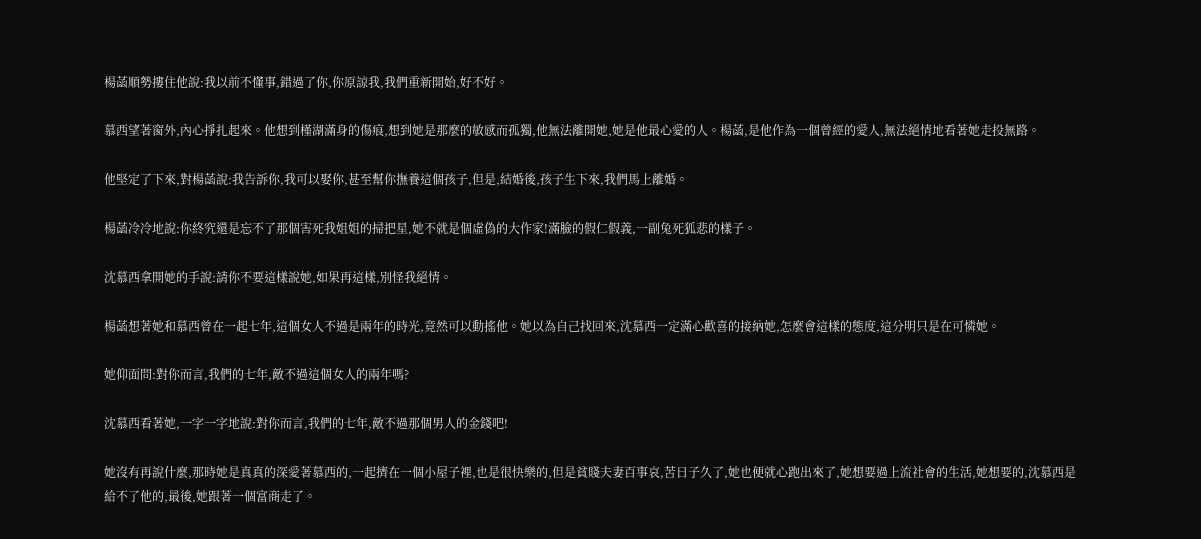楊菡順勢摟住他說:我以前不懂事,錯過了你,你原諒我,我們重新開始,好不好。

慕西望著窗外,內心掙扎起來。他想到槿湖滿身的傷痕,想到她是那麼的敏感而孤獨,他無法離開她,她是他最心愛的人。楊菡,是他作為一個曾經的愛人,無法絕情地看著她走投無路。

他堅定了下來,對楊菡說:我告訴你,我可以娶你,甚至幫你撫養這個孩子,但是,結婚後,孩子生下來,我們馬上離婚。

楊菡冷冷地說:你終究還是忘不了那個害死我姐姐的掃把星,她不就是個虛偽的大作家!滿臉的假仁假義,一副兔死狐悲的樣子。

沈慕西拿開她的手說:請你不要這樣說她,如果再這樣,別怪我絕情。

楊菡想著她和慕西曾在一起七年,這個女人不過是兩年的時光,竟然可以動搖他。她以為自己找回來,沈慕西一定滿心歡喜的接納她,怎麼會這樣的態度,這分明只是在可憐她。

她仰面問:對你而言,我們的七年,敵不過這個女人的兩年嗎?

沈慕西看著她,一字一字地說:對你而言,我們的七年,敵不過那個男人的金錢吧!

她沒有再說什麼,那時她是真真的深愛著慕西的,一起擠在一個小屋子裡,也是很快樂的,但是貧賤夫妻百事哀,苦日子久了,她也便就心跑出來了,她想要過上流社會的生活,她想要的,沈慕西是給不了他的,最後,她跟著一個富商走了。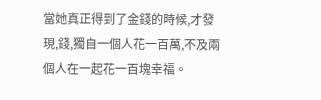當她真正得到了金錢的時候,才發現,錢,獨自一個人花一百萬,不及兩個人在一起花一百塊幸福。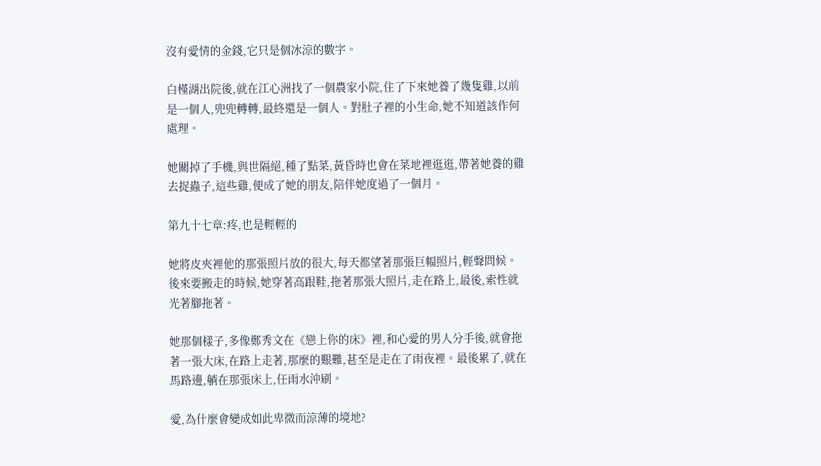沒有愛情的金錢,它只是個冰涼的數字。

白槿湖出院後,就在江心洲找了一個農家小院,住了下來她養了幾隻雞,以前是一個人,兜兜轉轉,最終還是一個人。對肚子裡的小生命,她不知道該作何處理。

她關掉了手機,與世隔絕,種了點菜,黃昏時也會在菜地裡逛逛,帶著她養的雞去捉蟲子,這些雞,便成了她的朋友,陪伴她度過了一個月。

第九十七章:疼,也是輕輕的

她將皮夾裡他的那張照片放的很大,每天都望著那張巨幅照片,輕聲問候。後來要搬走的時候,她穿著高跟鞋,拖著那張大照片,走在路上,最後,索性就光著腳拖著。

她那個樣子,多像鄭秀文在《戀上你的床》裡,和心愛的男人分手後,就會拖著一張大床,在路上走著,那麼的艱難,甚至是走在了雨夜裡。最後累了,就在馬路邊,躺在那張床上,任雨水沖刷。

愛,為什麼會變成如此卑微而涼薄的境地?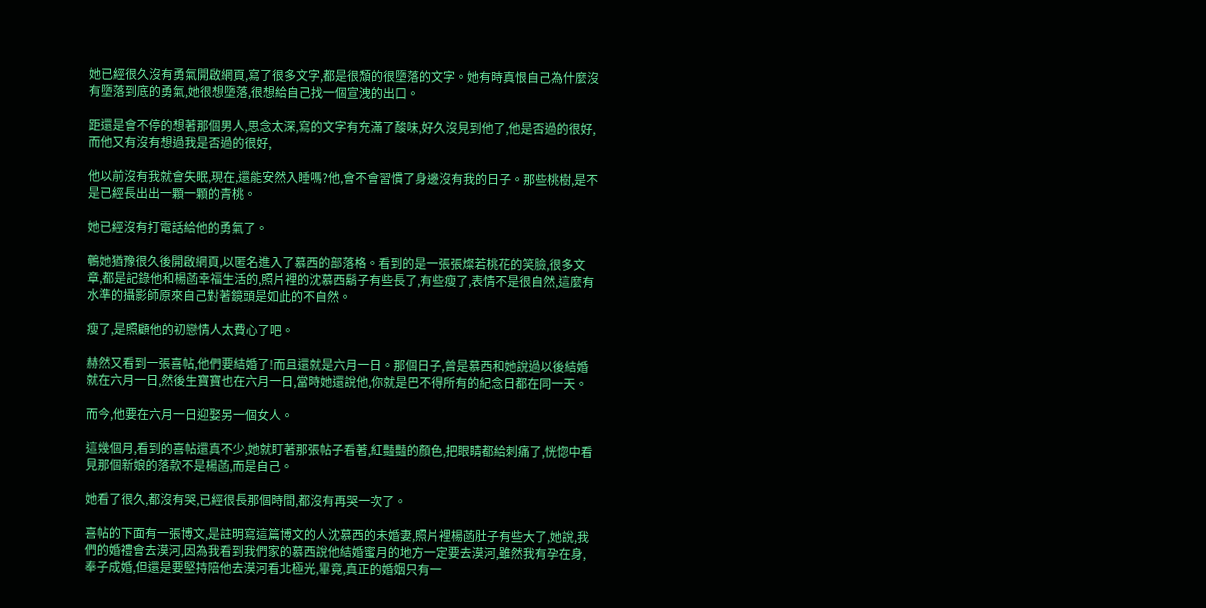她已經很久沒有勇氣開啟網頁,寫了很多文字,都是很頹的很墮落的文字。她有時真恨自己為什麼沒有墮落到底的勇氣,她很想墮落,很想給自己找一個宣洩的出口。

距還是會不停的想著那個男人,思念太深,寫的文字有充滿了酸味,好久沒見到他了,他是否過的很好,而他又有沒有想過我是否過的很好,

他以前沒有我就會失眠,現在,還能安然入睡嗎?他,會不會習慣了身邊沒有我的日子。那些桃樹,是不是已經長出出一顆一顆的青桃。

她已經沒有打電話給他的勇氣了。

鵪她猶豫很久後開啟網頁,以匿名進入了慕西的部落格。看到的是一張張燦若桃花的笑臉,很多文章,都是記錄他和楊菡幸福生活的,照片裡的沈慕西鬍子有些長了,有些瘦了,表情不是很自然,這麼有水準的攝影師原來自己對著鏡頭是如此的不自然。

瘦了,是照顧他的初戀情人太費心了吧。

赫然又看到一張喜帖,他們要結婚了!而且還就是六月一日。那個日子,曾是慕西和她說過以後結婚就在六月一日,然後生寶寶也在六月一日,當時她還說他,你就是巴不得所有的紀念日都在同一天。

而今,他要在六月一日迎娶另一個女人。

這幾個月,看到的喜帖還真不少,她就盯著那張帖子看著,紅豔豔的顏色,把眼睛都給刺痛了,恍惚中看見那個新娘的落款不是楊菡,而是自己。

她看了很久,都沒有哭,已經很長那個時間,都沒有再哭一次了。

喜帖的下面有一張博文,是註明寫這篇博文的人沈慕西的未婚妻,照片裡楊菡肚子有些大了,她說,我們的婚禮會去漠河,因為我看到我們家的慕西說他結婚蜜月的地方一定要去漠河,雖然我有孕在身,奉子成婚,但還是要堅持陪他去漠河看北極光,畢竟,真正的婚姻只有一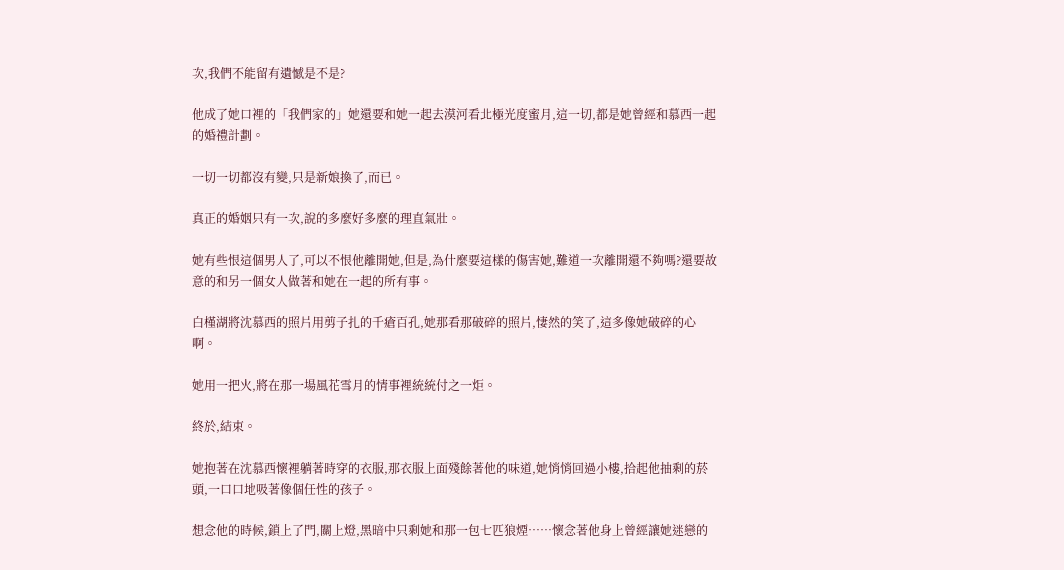次,我們不能留有遺憾是不是?

他成了她口裡的「我們家的」她還要和她一起去漠河看北極光度蜜月,這一切,都是她曾經和慕西一起的婚禮計劃。

一切一切都沒有變,只是新娘換了,而已。

真正的婚姻只有一次,說的多麼好多麼的理直氣壯。

她有些恨這個男人了,可以不恨他離開她,但是,為什麼要這樣的傷害她,難道一次離開還不夠嗎?還要故意的和另一個女人做著和她在一起的所有事。

白槿湖將沈慕西的照片用剪子扎的千瘡百孔,她那看那破碎的照片,悽然的笑了,這多像她破碎的心啊。

她用一把火,將在那一場風花雪月的情事裡統統付之一炬。

終於,結束。

她抱著在沈慕西懷裡躺著時穿的衣服,那衣服上面殘餘著他的味道,她悄悄回過小樓,拾起他抽剩的菸頭,一口口地吸著像個任性的孩子。

想念他的時候,鎖上了門,關上燈,黑暗中只剩她和那一包七匹狼煙……懷念著他身上曾經讓她迷戀的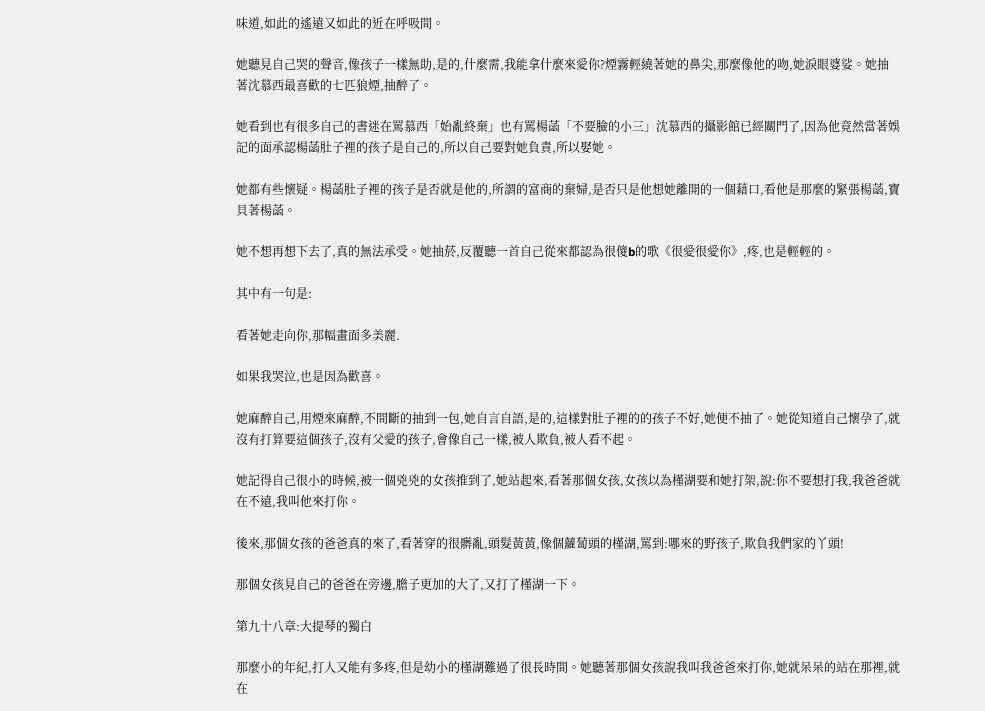味道,如此的遙遠又如此的近在呼吸間。

她聽見自己哭的聲音,像孩子一樣無助,是的,什麼需,我能拿什麼來愛你?煙霧輕繞著她的鼻尖,那麼像他的吻,她淚眼婆娑。她抽著沈慕西最喜歡的七匹狼煙,抽醉了。

她看到也有很多自己的書迷在罵慕西「始亂終棄」也有罵楊菡「不要臉的小三」沈慕西的攝影館已經關門了,因為他竟然當著娛記的面承認楊菡肚子裡的孩子是自己的,所以自己要對她負責,所以娶她。

她都有些懷疑。楊菡肚子裡的孩子是否就是他的,所謂的富商的棄婦,是否只是他想她離開的一個藉口,看他是那麼的緊張楊菡,寶貝著楊菡。

她不想再想下去了,真的無法承受。她抽菸,反覆聽一首自己從來都認為很傻b的歌《很愛很愛你》,疼,也是輕輕的。

其中有一句是:

看著她走向你,那幅畫面多美麗.

如果我哭泣,也是因為歡喜。

她麻醉自己,用煙來麻醉,不間斷的抽到一包,她自言自語,是的,這樣對肚子裡的的孩子不好,她便不抽了。她從知道自己懷孕了,就沒有打算要這個孩子,沒有父愛的孩子,會像自己一樣,被人欺負,被人看不起。

她記得自己很小的時候,被一個兇兇的女孩推到了,她站起來,看著那個女孩,女孩以為槿湖要和她打架,說:你不要想打我,我爸爸就在不遠,我叫他來打你。

後來,那個女孩的爸爸真的來了,看著穿的很髒亂,頭髮黃黃,像個蘿蔔頭的槿湖,罵到:哪來的野孩子,欺負我們家的丫頭!

那個女孩見自己的爸爸在旁邊,膽子更加的大了,又打了槿湖一下。

第九十八章:大提琴的獨白

那麼小的年紀,打人又能有多疼,但是幼小的槿湖難過了很長時間。她聽著那個女孩說我叫我爸爸來打你,她就呆呆的站在那裡,就在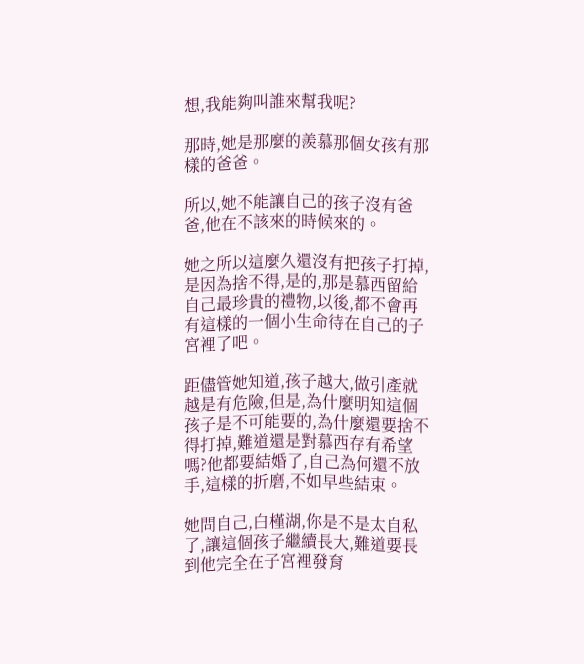想,我能夠叫誰來幫我呢?

那時,她是那麼的羨慕那個女孩有那樣的爸爸。

所以,她不能讓自己的孩子沒有爸爸,他在不該來的時候來的。

她之所以這麼久還沒有把孩子打掉,是因為捨不得,是的,那是慕西留給自己最珍貴的禮物,以後,都不會再有這樣的一個小生命待在自己的子宮裡了吧。

距儘管她知道,孩子越大,做引產就越是有危險,但是,為什麼明知這個孩子是不可能要的,為什麼還要捨不得打掉,難道還是對慕西存有希望嗎?他都要結婚了,自己為何還不放手,這樣的折磨,不如早些結束。

她問自己,白槿湖,你是不是太自私了,讓這個孩子繼續長大,難道要長到他完全在子宮裡發育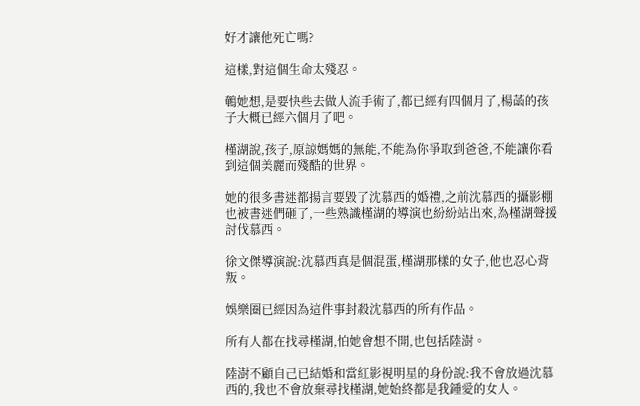好才讓他死亡嗎?

這樣,對這個生命太殘忍。

鵪她想,是要快些去做人流手術了,都已經有四個月了,楊菡的孩子大概已經六個月了吧。

槿湖說,孩子,原諒媽媽的無能,不能為你爭取到爸爸,不能讓你看到這個美麗而殘酷的世界。

她的很多書迷都揚言要毀了沈慕西的婚禮,之前沈慕西的攝影棚也被書迷們砸了,一些熟識槿湖的導演也紛紛站出來,為槿湖聲援討伐慕西。

徐文傑導演說:沈慕西真是個混蛋,槿湖那樣的女子,他也忍心背叛。

娛樂圈已經因為這件事封殺沈慕西的所有作品。

所有人都在找尋槿湖,怕她會想不開,也包括陸澍。

陸澍不顧自己已結婚和當紅影視明星的身份說:我不會放過沈慕西的,我也不會放棄尋找槿湖,她始終都是我鍾愛的女人。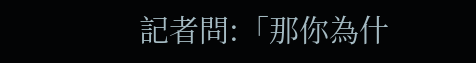記者問:「那你為什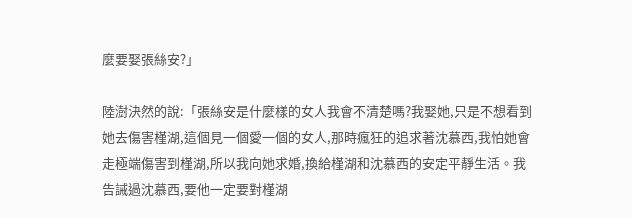麼要娶張絲安?」

陸澍決然的說:「張絲安是什麼樣的女人我會不清楚嗎?我娶她,只是不想看到她去傷害槿湖,這個見一個愛一個的女人,那時瘋狂的追求著沈慕西,我怕她會走極端傷害到槿湖,所以我向她求婚,換給槿湖和沈慕西的安定平靜生活。我告誡過沈慕西,要他一定要對槿湖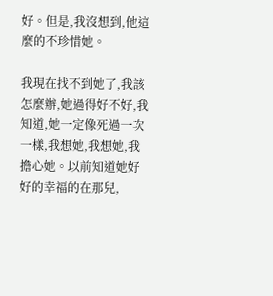好。但是,我沒想到,他這麼的不珍惜她。

我現在找不到她了,我該怎麼辦,她過得好不好,我知道,她一定像死過一次一樣,我想她,我想她,我擔心她。以前知道她好好的幸福的在那兒,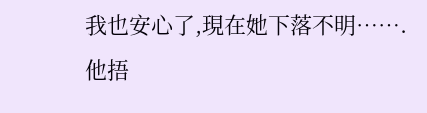我也安心了,現在她下落不明…….他捂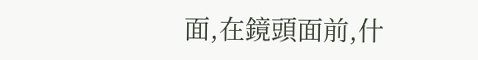面,在鏡頭面前,什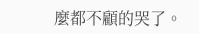麼都不顧的哭了。